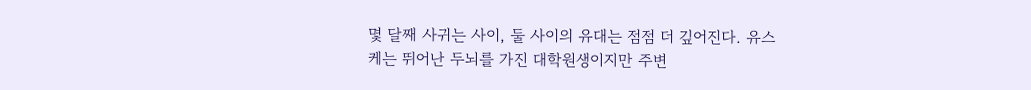몇 달째 사귀는 사이, 둘 사이의 유대는 점점 더 깊어진다. 유스케는 뛰어난 두뇌를 가진 대학원생이지만 주변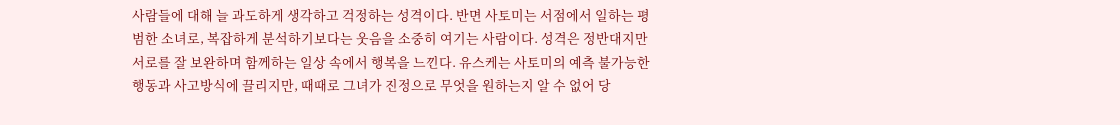사람들에 대해 늘 과도하게 생각하고 걱정하는 성격이다. 반면 사토미는 서점에서 일하는 평범한 소녀로, 복잡하게 분석하기보다는 웃음을 소중히 여기는 사람이다. 성격은 정반대지만 서로를 잘 보완하며 함께하는 일상 속에서 행복을 느낀다. 유스케는 사토미의 예측 불가능한 행동과 사고방식에 끌리지만, 때때로 그녀가 진정으로 무엇을 원하는지 알 수 없어 당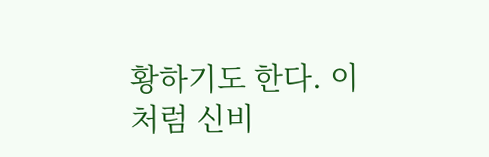황하기도 한다. 이처럼 신비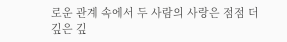로운 관계 속에서 두 사람의 사랑은 점점 더 깊은 깊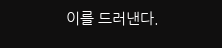이를 드러낸다.